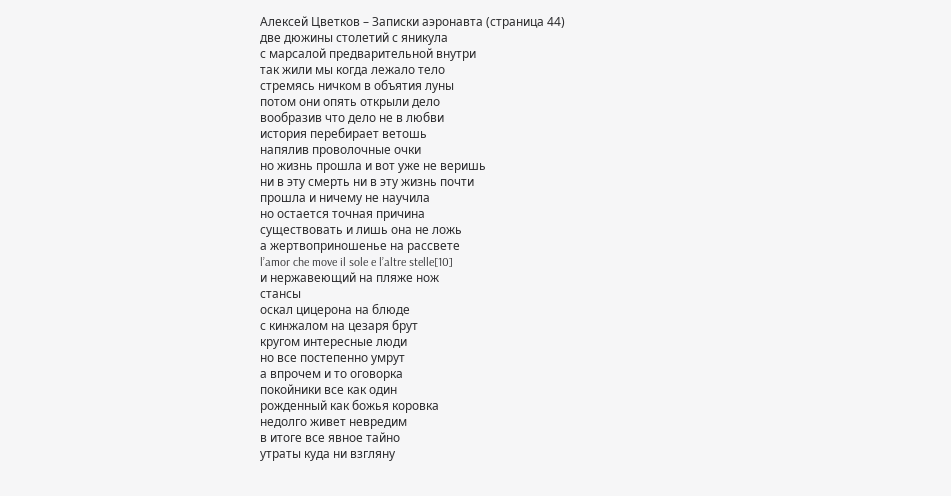Алексей Цветков – Записки аэронавта (страница 44)
две дюжины столетий с яникула
с марсалой предварительной внутри
так жили мы когда лежало тело
стремясь ничком в объятия луны
потом они опять открыли дело
вообразив что дело не в любви
история перебирает ветошь
напялив проволочные очки
но жизнь прошла и вот уже не веришь
ни в эту смерть ни в эту жизнь почти
прошла и ничему не научила
но остается точная причина
существовать и лишь она не ложь
а жертвоприношенье на рассвете
l’amor che move il sole e l’altre stelle[10]
и нержавеющий на пляже нож
стансы
оскал цицерона на блюде
с кинжалом на цезаря брут
кругом интересные люди
но все постепенно умрут
а впрочем и то оговорка
покойники все как один
рожденный как божья коровка
недолго живет невредим
в итоге все явное тайно
утраты куда ни взгляну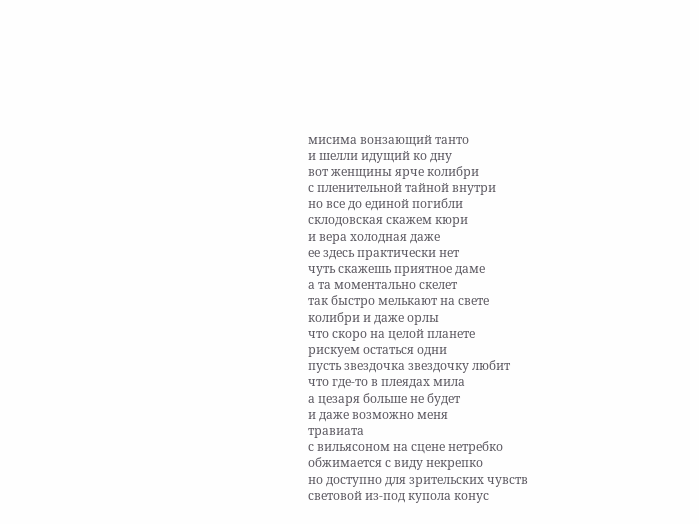мисима вонзающий танто
и шелли идущий ко дну
вот женщины ярче колибри
с пленительной тайной внутри
но все до единой погибли
склодовская скажем кюри
и вера холодная даже
ее здесь практически нет
чуть скажешь приятное даме
а та моментально скелет
так быстро мелькают на свете
колибри и даже орлы
что скоро на целой планете
рискуем остаться одни
пусть звездочка звездочку любит
что где-то в плеядах мила
а цезаря больше не будет
и даже возможно меня
травиата
с вильясоном на сцене нетребко
обжимается с виду некрепко
но доступно для зрительских чувств
световой из-под купола конус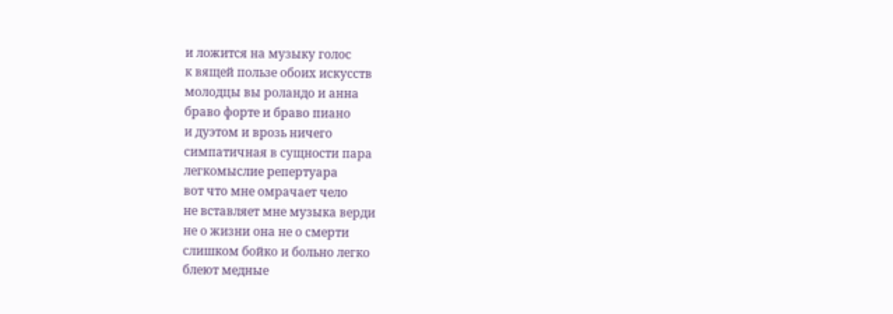и ложится на музыку голос
к вящей пользе обоих искусств
молодцы вы роландо и анна
браво форте и браво пиано
и дуэтом и врозь ничего
симпатичная в сущности пара
легкомыслие репертуара
вот что мне омрачает чело
не вставляет мне музыка верди
не о жизни она не о смерти
слишком бойко и больно легко
блеют медные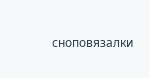сноповязалки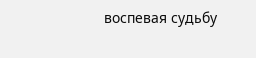воспевая судьбу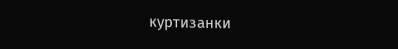куртизанки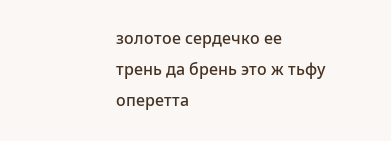золотое сердечко ее
трень да брень это ж тьфу оперетта